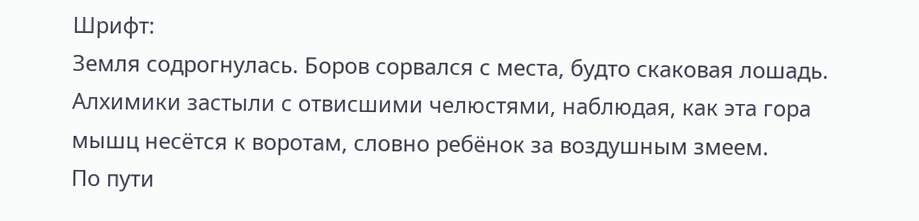Шрифт:
Земля содрогнулась. Боров сорвался с места, будто скаковая лошадь. Алхимики застыли с отвисшими челюстями, наблюдая, как эта гора мышц несётся к воротам, словно ребёнок за воздушным змеем.
По пути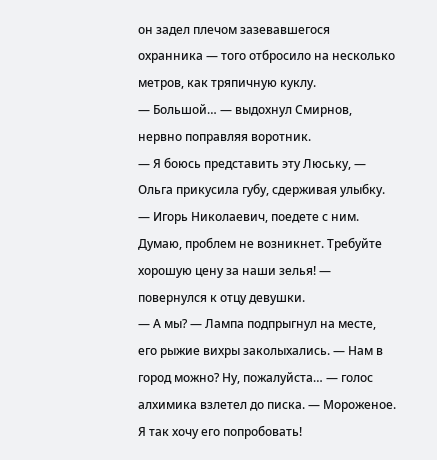он задел плечом зазевавшегося охранника — того отбросило на несколько метров, как тряпичную куклу.
— Большой… — выдохнул Смирнов, нервно поправляя воротник.
— Я боюсь представить эту Люську, — Ольга прикусила губу, сдерживая улыбку.
— Игорь Николаевич, поедете с ним. Думаю, проблем не возникнет. Требуйте хорошую цену за наши зелья! — повернулся к отцу девушки.
— А мы? — Лампа подпрыгнул на месте, его рыжие вихры заколыхались. — Нам в город можно? Ну, пожалуйста… — голос алхимика взлетел до писка. — Мороженое. Я так хочу его попробовать!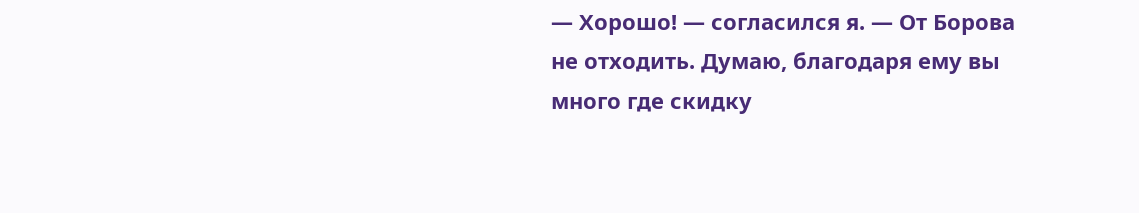— Хорошо! — согласился я. — От Борова не отходить. Думаю, благодаря ему вы много где скидку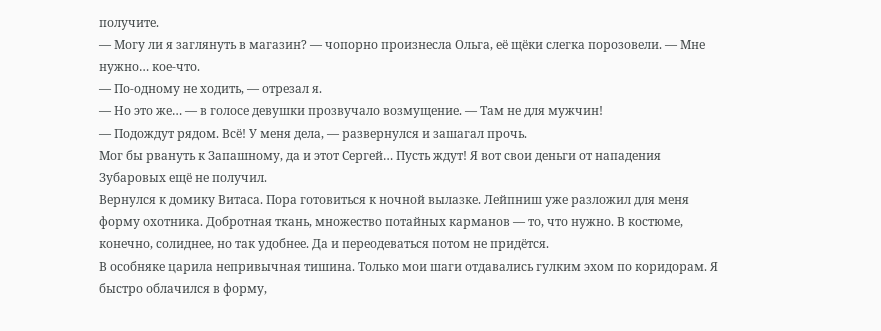получите.
— Могу ли я заглянуть в магазин? — чопорно произнесла Ольга, её щёки слегка порозовели. — Мне нужно… кое-что.
— По-одному не ходить, — отрезал я.
— Но это же… — в голосе девушки прозвучало возмущение. — Там не для мужчин!
— Подождут рядом. Всё! У меня дела, — развернулся и зашагал прочь.
Мог бы рвануть к Запашному, да и этот Сергей… Пусть ждут! Я вот свои деньги от нападения Зубаровых ещё не получил.
Вернулся к домику Витаса. Пора готовиться к ночной вылазке. Лейпниш уже разложил для меня форму охотника. Добротная ткань, множество потайных карманов — то, что нужно. В костюме, конечно, солиднее, но так удобнее. Да и переодеваться потом не придётся.
В особняке царила непривычная тишина. Только мои шаги отдавались гулким эхом по коридорам. Я быстро облачился в форму,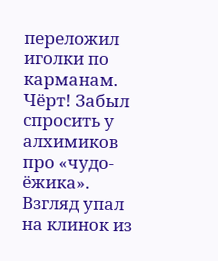переложил иголки по карманам. Чёрт! Забыл спросить у алхимиков про «чудо-ёжика». Взгляд упал на клинок из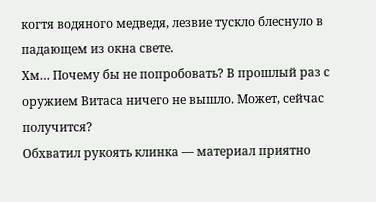когтя водяного медведя, лезвие тускло блеснуло в падающем из окна свете.
Хм… Почему бы не попробовать? В прошлый раз с оружием Витаса ничего не вышло. Может, сейчас получится?
Обхватил рукоять клинка — материал приятно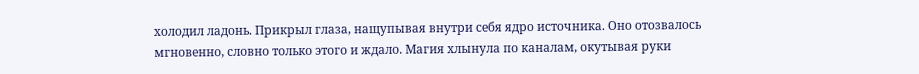холодил ладонь. Прикрыл глаза, нащупывая внутри себя ядро источника. Оно отозвалось мгновенно, словно только этого и ждало. Магия хлынула по каналам, окутывая руки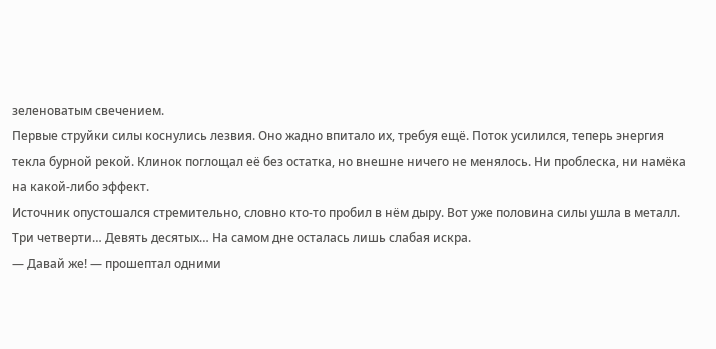зеленоватым свечением.
Первые струйки силы коснулись лезвия. Оно жадно впитало их, требуя ещё. Поток усилился, теперь энергия текла бурной рекой. Клинок поглощал её без остатка, но внешне ничего не менялось. Ни проблеска, ни намёка на какой-либо эффект.
Источник опустошался стремительно, словно кто-то пробил в нём дыру. Вот уже половина силы ушла в металл. Три четверти… Девять десятых… На самом дне осталась лишь слабая искра.
— Давай же! — прошептал одними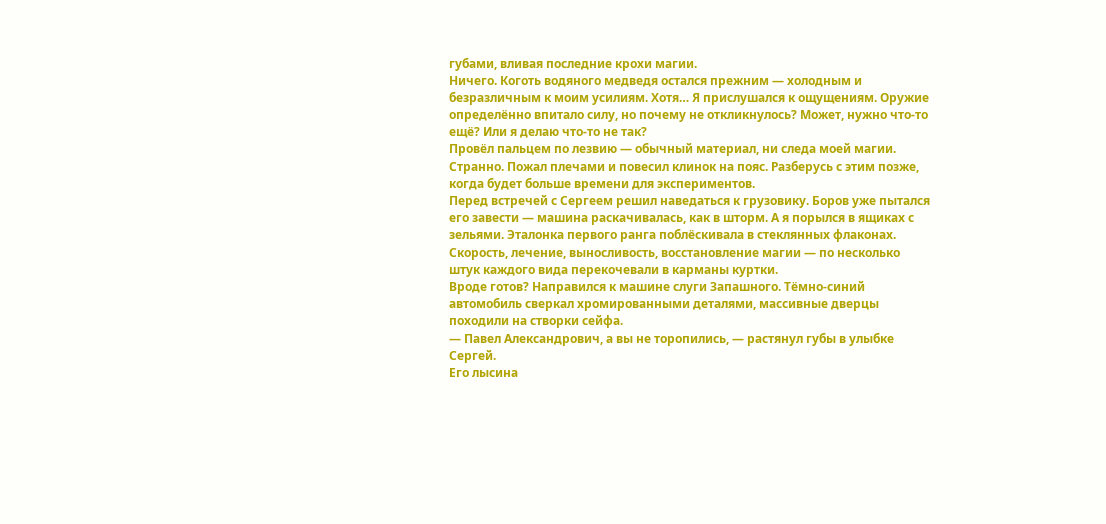губами, вливая последние крохи магии.
Ничего. Коготь водяного медведя остался прежним — холодным и безразличным к моим усилиям. Хотя… Я прислушался к ощущениям. Оружие определённо впитало силу, но почему не откликнулось? Может, нужно что-то ещё? Или я делаю что-то не так?
Провёл пальцем по лезвию — обычный материал, ни следа моей магии. Странно. Пожал плечами и повесил клинок на пояс. Разберусь с этим позже, когда будет больше времени для экспериментов.
Перед встречей с Сергеем решил наведаться к грузовику. Боров уже пытался его завести — машина раскачивалась, как в шторм. А я порылся в ящиках с зельями. Эталонка первого ранга поблёскивала в стеклянных флаконах. Скорость, лечение, выносливость, восстановление магии — по несколько штук каждого вида перекочевали в карманы куртки.
Вроде готов? Направился к машине слуги Запашного. Тёмно-синий автомобиль сверкал хромированными деталями, массивные дверцы походили на створки сейфа.
— Павел Александрович, а вы не торопились, — растянул губы в улыбке Сергей.
Его лысина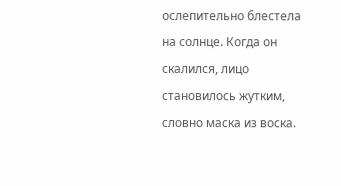ослепительно блестела на солнце. Когда он скалился, лицо становилось жутким, словно маска из воска.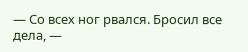— Со всех ног рвался. Бросил все дела, —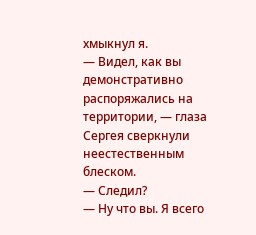хмыкнул я.
— Видел, как вы демонстративно распоряжались на территории, — глаза Сергея сверкнули неестественным блеском.
— Следил?
— Ну что вы. Я всего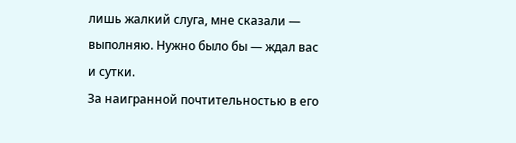лишь жалкий слуга, мне сказали — выполняю. Нужно было бы — ждал вас и сутки.
За наигранной почтительностью в его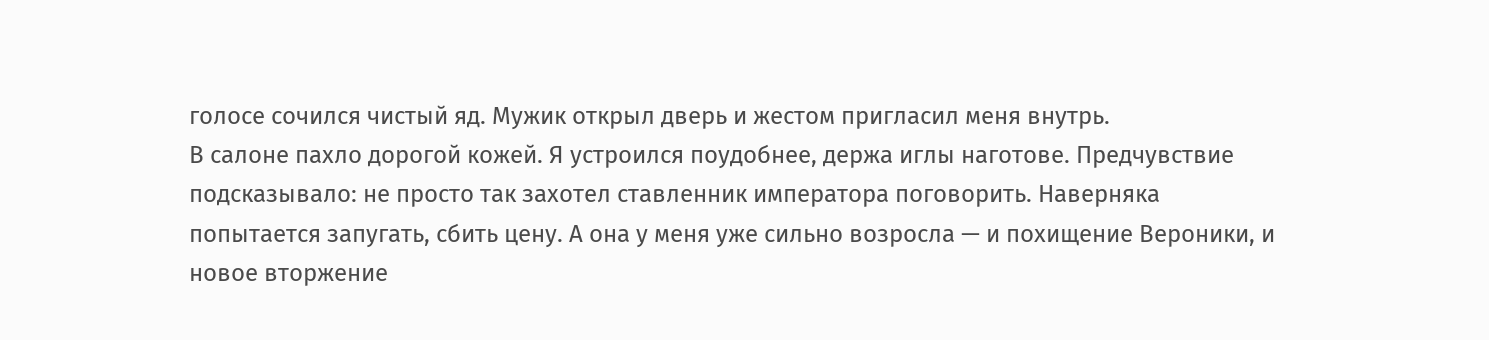голосе сочился чистый яд. Мужик открыл дверь и жестом пригласил меня внутрь.
В салоне пахло дорогой кожей. Я устроился поудобнее, держа иглы наготове. Предчувствие подсказывало: не просто так захотел ставленник императора поговорить. Наверняка попытается запугать, сбить цену. А она у меня уже сильно возросла — и похищение Вероники, и новое вторжение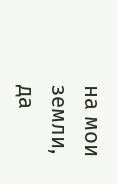на мои земли, да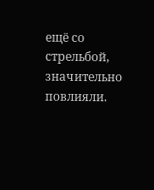ещё со стрельбой, значительно повлияли.